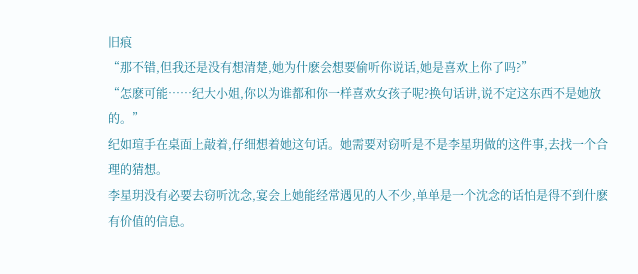旧痕
“那不错,但我还是没有想清楚,她为什麽会想要偷听你说话,她是喜欢上你了吗?”
“怎麽可能……纪大小姐,你以为谁都和你一样喜欢女孩子呢?换句话讲,说不定这东西不是她放的。”
纪如瑄手在桌面上敲着,仔细想着她这句话。她需要对窃听是不是李星玥做的这件事,去找一个合理的猜想。
李星玥没有必要去窃听沈念,宴会上她能经常遇见的人不少,单单是一个沈念的话怕是得不到什麽有价值的信息。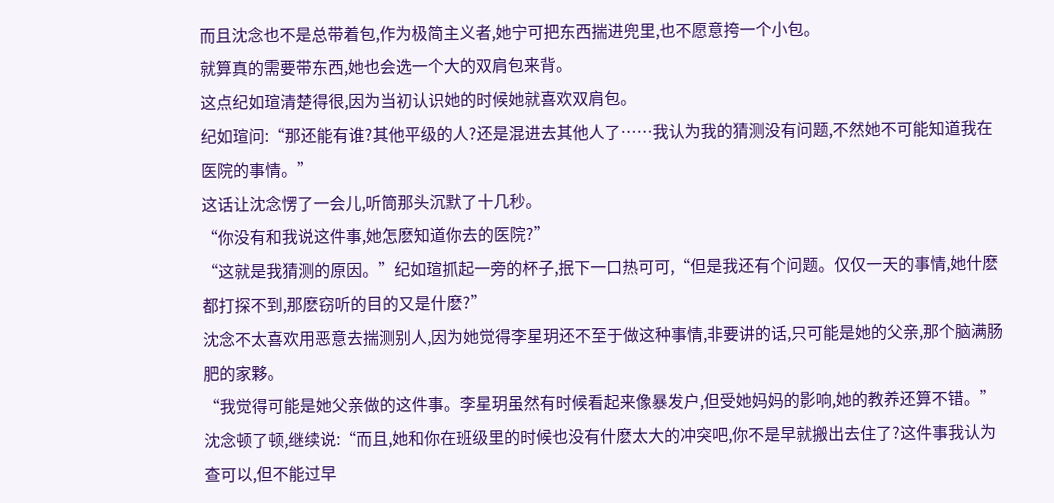而且沈念也不是总带着包,作为极简主义者,她宁可把东西揣进兜里,也不愿意挎一个小包。
就算真的需要带东西,她也会选一个大的双肩包来背。
这点纪如瑄清楚得很,因为当初认识她的时候她就喜欢双肩包。
纪如瑄问:“那还能有谁?其他平级的人?还是混进去其他人了……我认为我的猜测没有问题,不然她不可能知道我在医院的事情。”
这话让沈念愣了一会儿,听筒那头沉默了十几秒。
“你没有和我说这件事,她怎麽知道你去的医院?”
“这就是我猜测的原因。”纪如瑄抓起一旁的杯子,抿下一口热可可,“但是我还有个问题。仅仅一天的事情,她什麽都打探不到,那麽窃听的目的又是什麽?”
沈念不太喜欢用恶意去揣测别人,因为她觉得李星玥还不至于做这种事情,非要讲的话,只可能是她的父亲,那个脑满肠肥的家夥。
“我觉得可能是她父亲做的这件事。李星玥虽然有时候看起来像暴发户,但受她妈妈的影响,她的教养还算不错。”沈念顿了顿,继续说:“而且,她和你在班级里的时候也没有什麽太大的冲突吧,你不是早就搬出去住了?这件事我认为查可以,但不能过早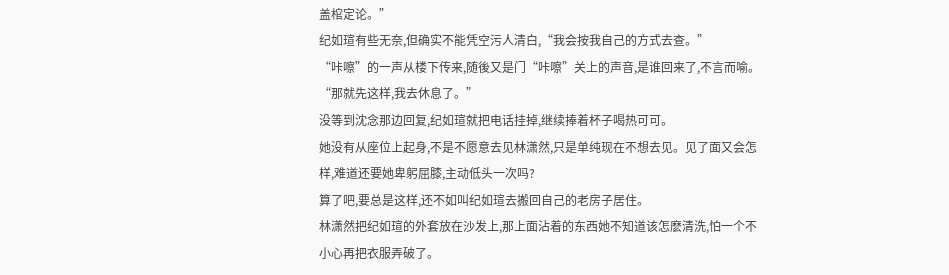盖棺定论。”
纪如瑄有些无奈,但确实不能凭空污人清白,“我会按我自己的方式去查。”
“咔嚓”的一声从楼下传来,随後又是门“咔嚓”关上的声音,是谁回来了,不言而喻。
“那就先这样,我去休息了。”
没等到沈念那边回复,纪如瑄就把电话挂掉,继续捧着杯子喝热可可。
她没有从座位上起身,不是不愿意去见林潇然,只是单纯现在不想去见。见了面又会怎样,难道还要她卑躬屈膝,主动低头一次吗?
算了吧,要总是这样,还不如叫纪如瑄去搬回自己的老房子居住。
林潇然把纪如瑄的外套放在沙发上,那上面沾着的东西她不知道该怎麽清洗,怕一个不小心再把衣服弄破了。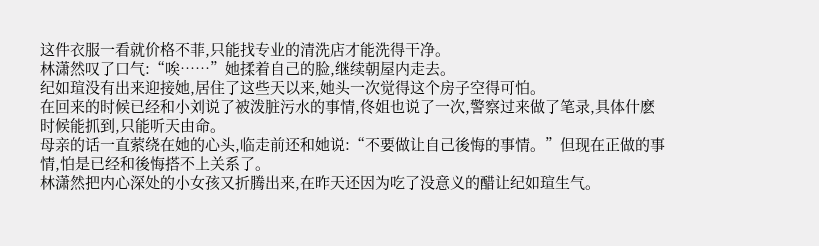这件衣服一看就价格不菲,只能找专业的清洗店才能洗得干净。
林潇然叹了口气:“唉……”她揉着自己的脸,继续朝屋内走去。
纪如瑄没有出来迎接她,居住了这些天以来,她头一次觉得这个房子空得可怕。
在回来的时候已经和小刘说了被泼脏污水的事情,佟姐也说了一次,警察过来做了笔录,具体什麽时候能抓到,只能听天由命。
母亲的话一直萦绕在她的心头,临走前还和她说:“不要做让自己後悔的事情。”但现在正做的事情,怕是已经和後悔搭不上关系了。
林潇然把内心深处的小女孩又折腾出来,在昨天还因为吃了没意义的醋让纪如瑄生气。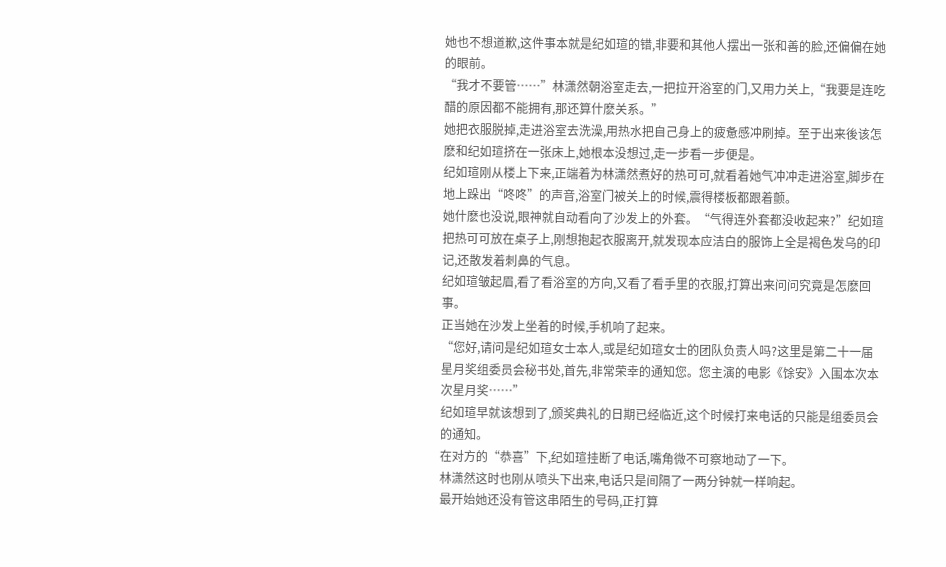她也不想道歉,这件事本就是纪如瑄的错,非要和其他人摆出一张和善的脸,还偏偏在她的眼前。
“我才不要管……”林潇然朝浴室走去,一把拉开浴室的门,又用力关上,“我要是连吃醋的原因都不能拥有,那还算什麽关系。”
她把衣服脱掉,走进浴室去洗澡,用热水把自己身上的疲惫感冲刷掉。至于出来後该怎麽和纪如瑄挤在一张床上,她根本没想过,走一步看一步便是。
纪如瑄刚从楼上下来,正端着为林潇然煮好的热可可,就看着她气冲冲走进浴室,脚步在地上跺出“咚咚”的声音,浴室门被关上的时候,震得楼板都跟着颤。
她什麽也没说,眼神就自动看向了沙发上的外套。“气得连外套都没收起来?”纪如瑄把热可可放在桌子上,刚想抱起衣服离开,就发现本应洁白的服饰上全是褐色发乌的印记,还散发着刺鼻的气息。
纪如瑄皱起眉,看了看浴室的方向,又看了看手里的衣服,打算出来问问究竟是怎麽回事。
正当她在沙发上坐着的时候,手机响了起来。
“您好,请问是纪如瑄女士本人,或是纪如瑄女士的团队负责人吗?这里是第二十一届星月奖组委员会秘书处,首先,非常荣幸的通知您。您主演的电影《馀安》入围本次本次星月奖……”
纪如瑄早就该想到了,颁奖典礼的日期已经临近,这个时候打来电话的只能是组委员会的通知。
在对方的“恭喜”下,纪如瑄挂断了电话,嘴角微不可察地动了一下。
林潇然这时也刚从喷头下出来,电话只是间隔了一两分钟就一样响起。
最开始她还没有管这串陌生的号码,正打算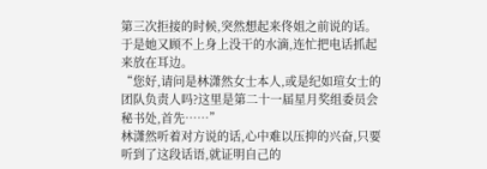第三次拒接的时候,突然想起来佟姐之前说的话。
于是她又顾不上身上没干的水滴,连忙把电话抓起来放在耳边。
“您好,请问是林潇然女士本人,或是纪如瑄女士的团队负责人吗?这里是第二十一届星月奖组委员会秘书处,首先……”
林潇然听着对方说的话,心中难以压抑的兴奋,只要听到了这段话语,就证明自己的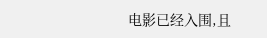电影已经入围,且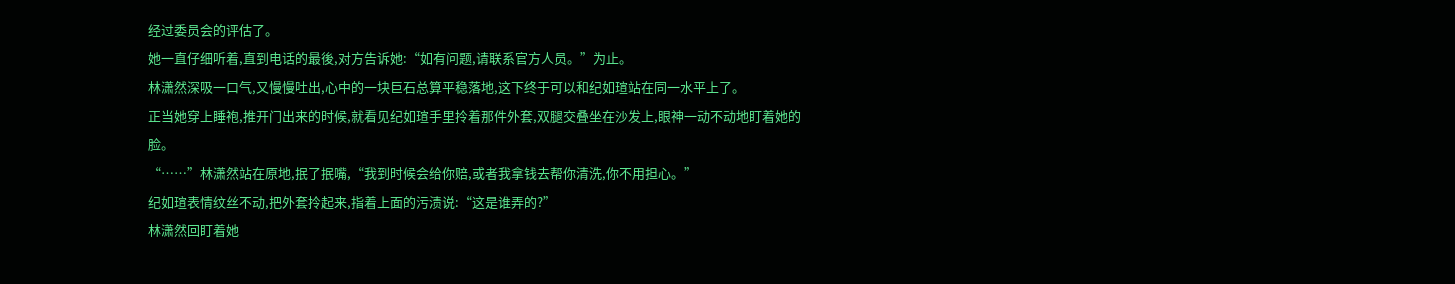经过委员会的评估了。
她一直仔细听着,直到电话的最後,对方告诉她:“如有问题,请联系官方人员。”为止。
林潇然深吸一口气,又慢慢吐出,心中的一块巨石总算平稳落地,这下终于可以和纪如瑄站在同一水平上了。
正当她穿上睡袍,推开门出来的时候,就看见纪如瑄手里拎着那件外套,双腿交叠坐在沙发上,眼神一动不动地盯着她的脸。
“……”林潇然站在原地,抿了抿嘴,“我到时候会给你赔,或者我拿钱去帮你清洗,你不用担心。”
纪如瑄表情纹丝不动,把外套拎起来,指着上面的污渍说:“这是谁弄的?”
林潇然回盯着她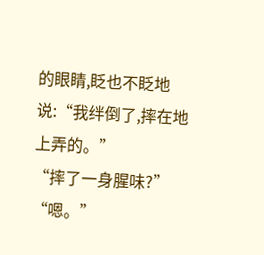的眼睛,眨也不眨地说:“我绊倒了,摔在地上弄的。”
“摔了一身腥味?”
“嗯。”